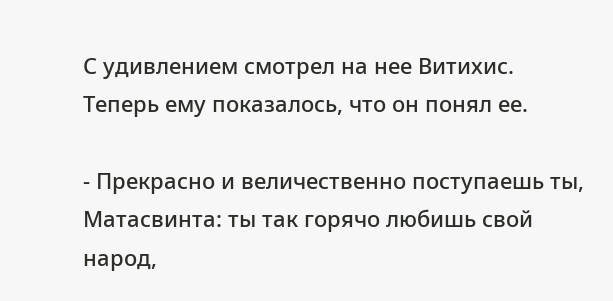С удивлением смотрел на нее Витихис. Теперь ему показалось, что он понял ее.

- Прекрасно и величественно поступаешь ты, Матасвинта: ты так горячо любишь свой народ,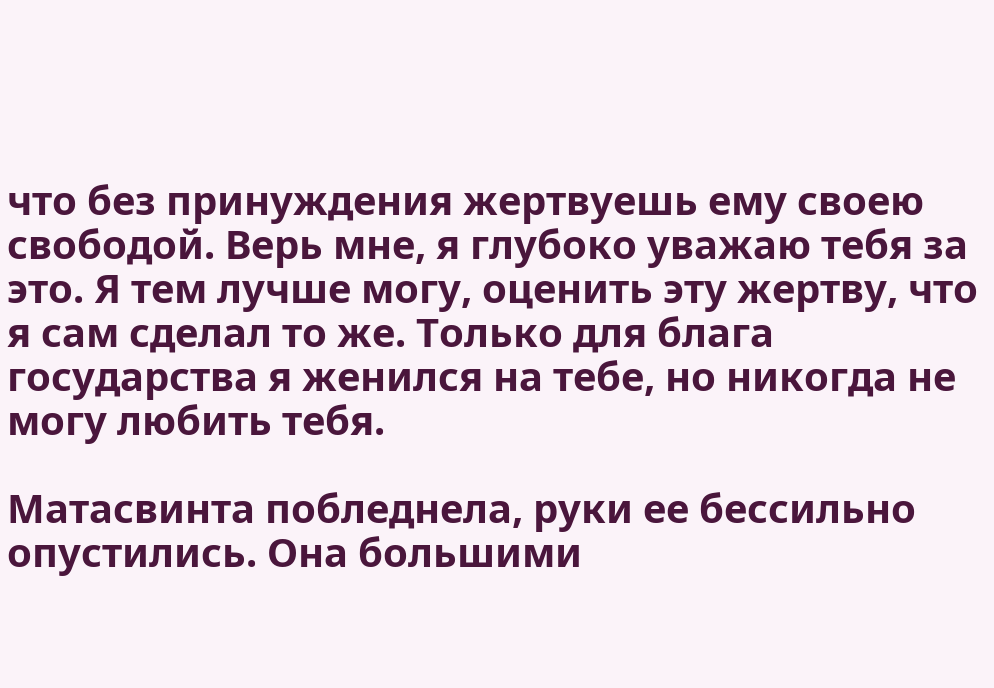что без принуждения жертвуешь ему своею свободой. Верь мне, я глубоко уважаю тебя за это. Я тем лучше могу, оценить эту жертву, что я сам сделал то же. Только для блага государства я женился на тебе, но никогда не могу любить тебя.

Матасвинта побледнела, руки ее бессильно опустились. Она большими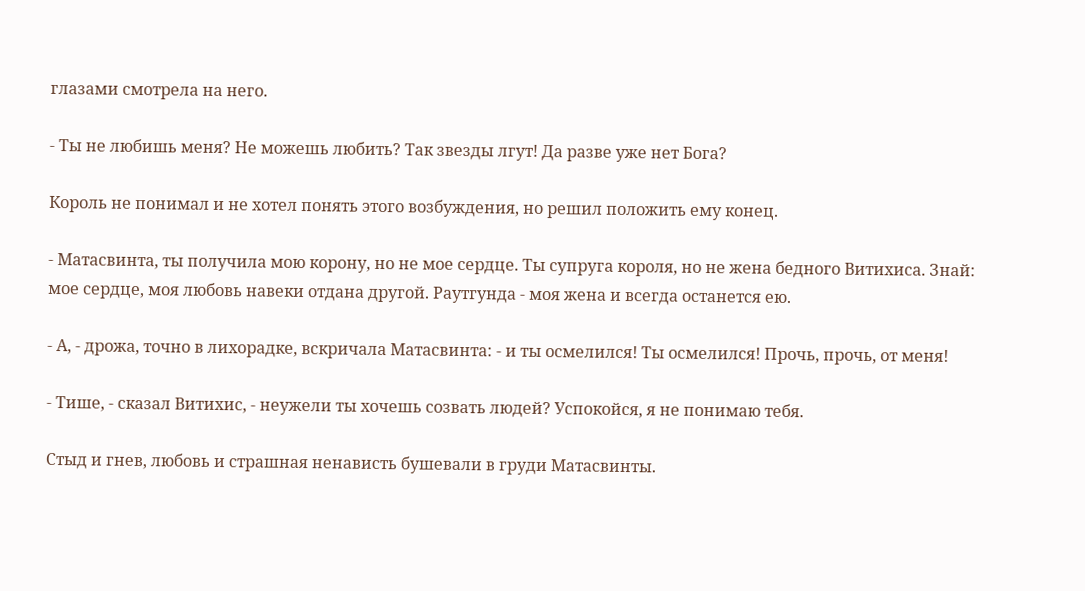глазами смотрела на него.

- Ты не любишь меня? Не можешь любить? Так звезды лгут! Да разве уже нет Бога?

Король не понимал и не хотел понять этого возбуждения, но решил положить ему конец.

- Матасвинта, ты получила мою корону, но не мое сердце. Ты супруга короля, но не жена бедного Витихиса. Знай: мое сердце, моя любовь навеки отдана другой. Раутгунда - моя жена и всегда останется ею.

- А, - дрожа, точно в лихорадке, вскричала Матасвинта: - и ты осмелился! Ты осмелился! Прочь, прочь, от меня!

- Тише, - сказал Витихис, - неужели ты хочешь созвать людей? Успокойся, я не понимаю тебя.

Стыд и гнев, любовь и страшная ненависть бушевали в груди Матасвинты.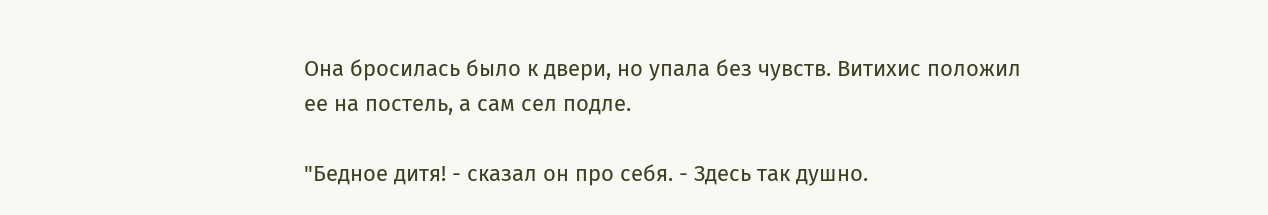Она бросилась было к двери, но упала без чувств. Витихис положил ее на постель, а сам сел подле.

"Бедное дитя! - сказал он про себя. - Здесь так душно.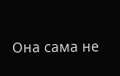Она сама не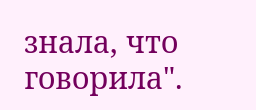знала, что говорила".